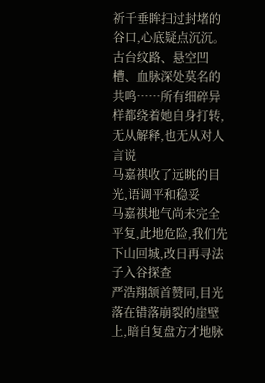祈千垂眸扫过封堵的谷口,心底疑点沉沉。古台纹路、悬空凹槽、血脉深处莫名的共鸣……所有细碎异样都绕着她自身打转,无从解释,也无从对人言说
马嘉祺收了远眺的目光,语调平和稳妥
马嘉祺地气尚未完全平复,此地危险,我们先下山回城,改日再寻法子入谷探查
严浩翔颔首赞同,目光落在错落崩裂的崖壁上,暗自复盘方才地脉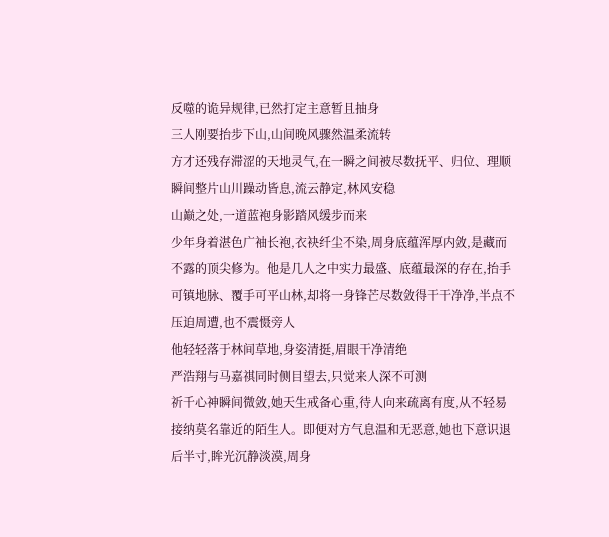反噬的诡异规律,已然打定主意暂且抽身
三人刚要抬步下山,山间晚风骤然温柔流转
方才还残存滞涩的天地灵气,在一瞬之间被尽数抚平、归位、理顺
瞬间整片山川躁动皆息,流云静定,林风安稳
山巅之处,一道蓝袍身影踏风缓步而来
少年身着湛色广袖长袍,衣袂纤尘不染,周身底蕴浑厚内敛,是藏而不露的顶尖修为。他是几人之中实力最盛、底蕴最深的存在,抬手可镇地脉、覆手可平山林,却将一身锋芒尽数敛得干干净净,半点不压迫周遭,也不震慑旁人
他轻轻落于林间草地,身姿清挺,眉眼干净清绝
严浩翔与马嘉祺同时侧目望去,只觉来人深不可测
祈千心神瞬间微敛,她天生戒备心重,待人向来疏离有度,从不轻易接纳莫名靠近的陌生人。即便对方气息温和无恶意,她也下意识退后半寸,眸光沉静淡漠,周身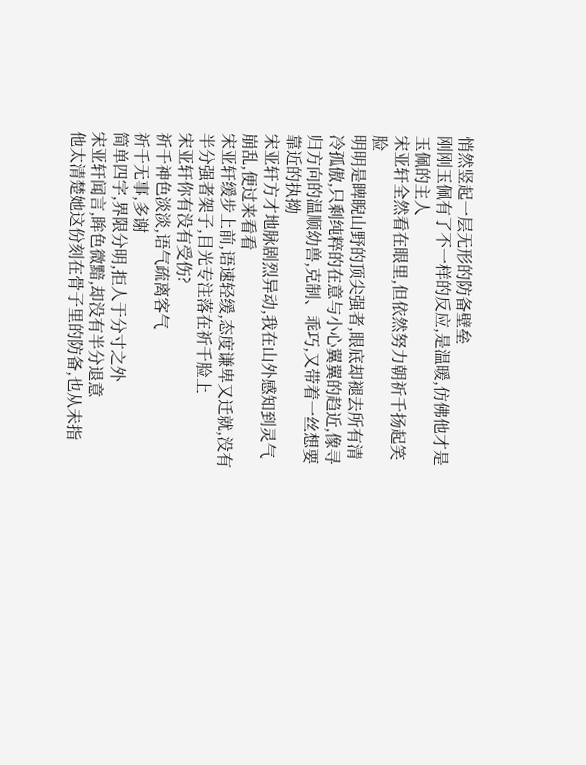悄然竖起一层无形的防备壁垒
刚刚玉佩有了不一样的反应,是温暖,仿佛他才是玉佩的主人
宋亚轩全然看在眼里,但依然努力朝祈千扬起笑脸
明明是睥睨山野的顶尖强者,眼底却褪去所有清冷孤傲,只剩纯粹的在意与小心翼翼的趋近,像寻归方向的温顺幼兽,克制、乖巧,又带着一丝想要靠近的执拗
宋亚轩方才地脉剧烈异动,我在山外感知到灵气崩乱,便过来看看
宋亚轩缓步上前,语速轻缓,态度谦卑又迁就,没有半分强者架子,目光专注落在祈千脸上
宋亚轩你有没有受伤?
祈千神色淡淡,语气疏离客气
祈千无事,多谢
简单四字,界限分明,拒人于分寸之外
宋亚轩闻言,眸色微黯,却没有半分退意
他太清楚她这份刻在骨子里的防备,也从未指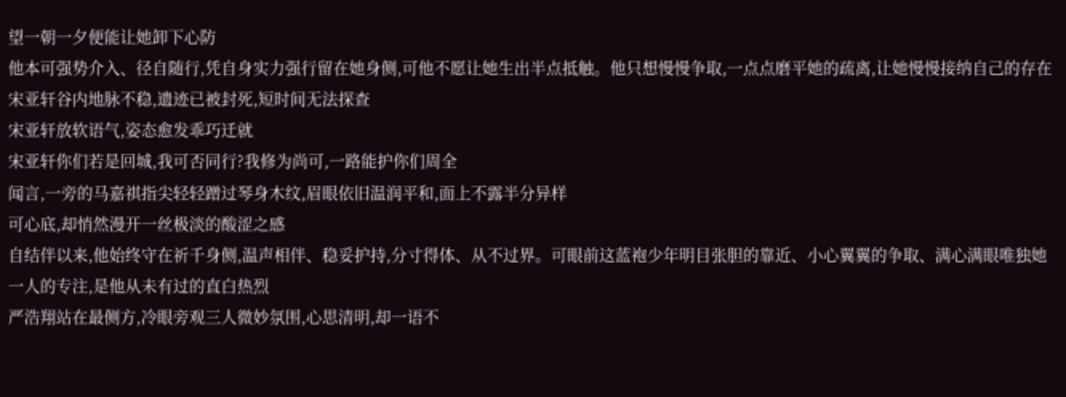望一朝一夕便能让她卸下心防
他本可强势介入、径自随行,凭自身实力强行留在她身侧,可他不愿让她生出半点抵触。他只想慢慢争取,一点点磨平她的疏离,让她慢慢接纳自己的存在
宋亚轩谷内地脉不稳,遗迹已被封死,短时间无法探查
宋亚轩放软语气,姿态愈发乖巧迁就
宋亚轩你们若是回城,我可否同行?我修为尚可,一路能护你们周全
闻言,一旁的马嘉祺指尖轻轻蹭过琴身木纹,眉眼依旧温润平和,面上不露半分异样
可心底,却悄然漫开一丝极淡的酸涩之感
自结伴以来,他始终守在祈千身侧,温声相伴、稳妥护持,分寸得体、从不过界。可眼前这蓝袍少年明目张胆的靠近、小心翼翼的争取、满心满眼唯独她一人的专注,是他从未有过的直白热烈
严浩翔站在最侧方,冷眼旁观三人微妙氛围,心思清明,却一语不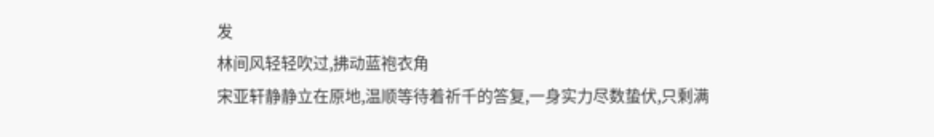发
林间风轻轻吹过,拂动蓝袍衣角
宋亚轩静静立在原地,温顺等待着祈千的答复,一身实力尽数蛰伏,只剩满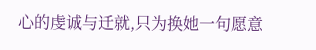心的虔诚与迁就,只为换她一句愿意